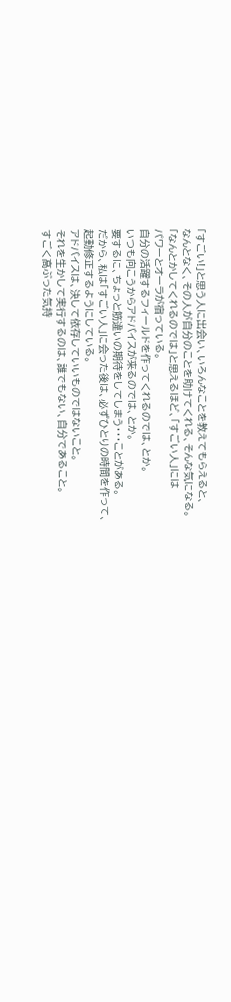「すごい!」と思う人に出会い、いろんなことを教えてもらえると、
なんとなく、その人が自分のことを助けてくれる、そんな気になる。
「なんとかしてくれるのでは」と思えるほど、「すごい人」には
パワーとオーラが宿っている。
自分の活躍するフィールドを作ってくれるのでは、とか。
いつも向こうからアドバイスが来るのでは、とか。
要するに、ちょっと筋違いの期待をしてしまう・・・ことがある。
だから、私は「すごい人」に会った後は、必ずひとりの時間を作って、
起動修正するようにしている。
アドバイスは、決して依存していいものではないこと。
それを生かして実行するのは、誰でもない、自分であること。
すごく高ぶった気持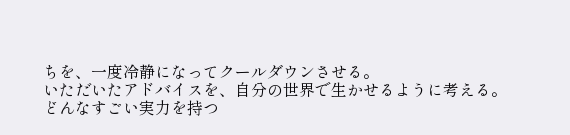ちを、一度冷静になってクールダウンさせる。
いただいたアドバイスを、自分の世界で生かせるように考える。
どんなすごい実力を持つ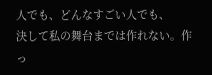人でも、どんなすごい人でも、
決して私の舞台までは作れない。作っ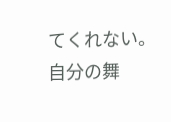てくれない。
自分の舞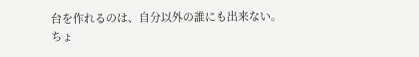台を作れるのは、自分以外の誰にも出来ない。
ちょ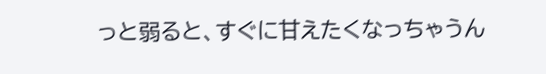っと弱ると、すぐに甘えたくなっちゃうん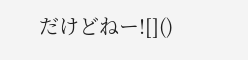だけどねー![]()